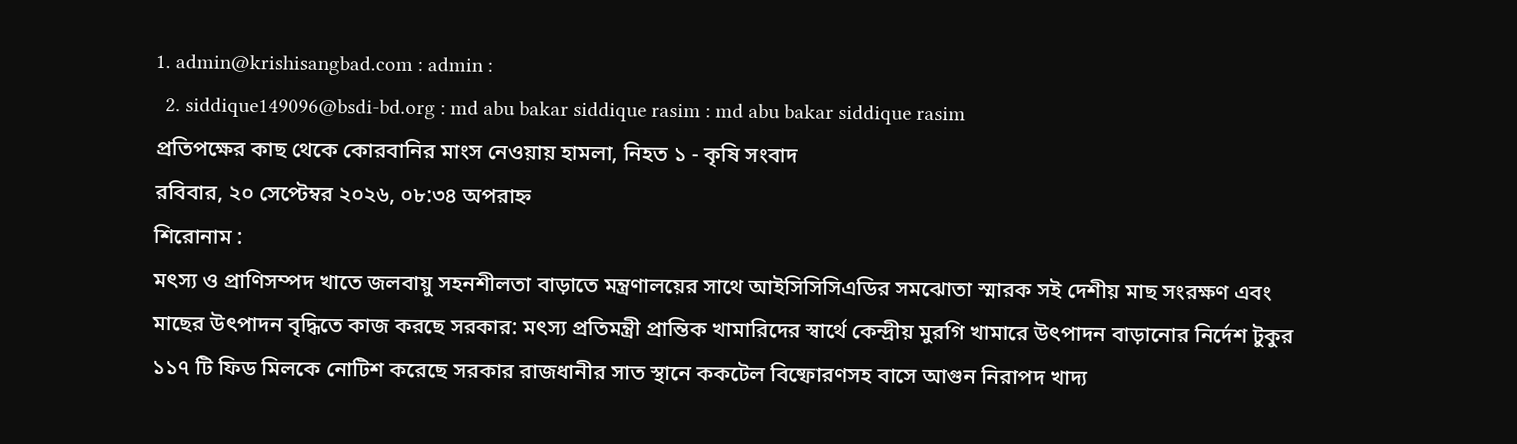1. admin@krishisangbad.com : admin :
  2. siddique149096@bsdi-bd.org : md abu bakar siddique rasim : md abu bakar siddique rasim
প্রতিপক্ষের কাছ থেকে কোরবানির মাংস নেওয়ায় হামলা, নিহত ১ - কৃষি সংবাদ
রবিবার, ২০ সেপ্টেম্বর ২০২৬, ০৮:৩৪ অপরাহ্ন
শিরোনাম :
মৎস্য ও প্রাণিসম্পদ খাতে জলবায়ু সহনশীলতা বাড়াতে মন্ত্রণালয়ের সাথে আইসিসিসিএডির সমঝোতা স্মারক সই দেশীয় মাছ সংরক্ষণ এবং মাছের উৎপাদন বৃদ্ধিতে কাজ করছে সরকার: মৎস্য প্রতিমন্ত্রী প্রান্তিক খামারিদের স্বার্থে কেন্দ্রীয় মুরগি খামারে উৎপাদন বাড়ানোর নির্দেশ টুকুর ১১৭ টি ফিড মিলকে নোটিশ করেছে সরকার রাজধানীর সাত স্থানে ককটেল বিষ্ফোরণসহ বাসে আগুন নিরাপদ খাদ্য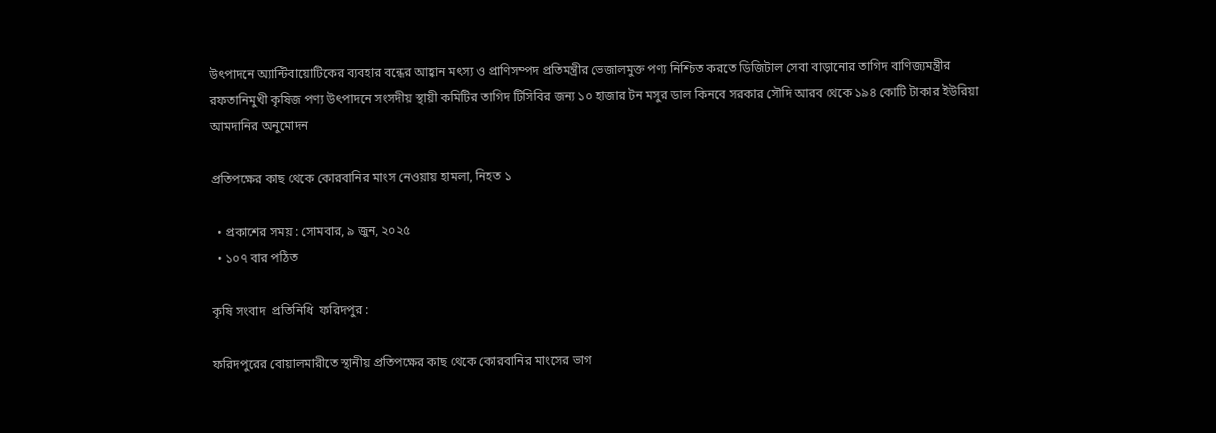উৎপাদনে অ্যান্টিবায়োটিকের ব্যবহার বন্ধের আহ্বান মৎস্য ও প্রাণিসম্পদ প্রতিমন্ত্রীর ভেজালমুক্ত পণ্য নিশ্চিত করতে ডিজিটাল সেবা বাড়ানোর তাগিদ বাণিজ্যমন্ত্রীর রফতানিমুখী কৃষিজ পণ্য উৎপাদনে সংসদীয় স্থায়ী কমিটির তাগিদ টিসিবির জন্য ১০ হাজার টন মসুর ডাল কিনবে সরকার সৌদি আরব থেকে ১৯৪ কোটি টাকার ইউরিয়া আমদানির অনুমোদন

প্রতিপক্ষের কাছ থেকে কোরবানির মাংস নেওয়ায় হামলা, নিহত ১

  • প্রকাশের সময় : সোমবার, ৯ জুন, ২০২৫
  • ১০৭ বার পঠিত

কৃষি সংবাদ  প্রতিনিধি  ফরিদপুর :

ফরিদপুরের বোয়ালমারীতে স্থানীয় প্রতিপক্ষের কাছ থেকে কোরবানির মাংসের ভাগ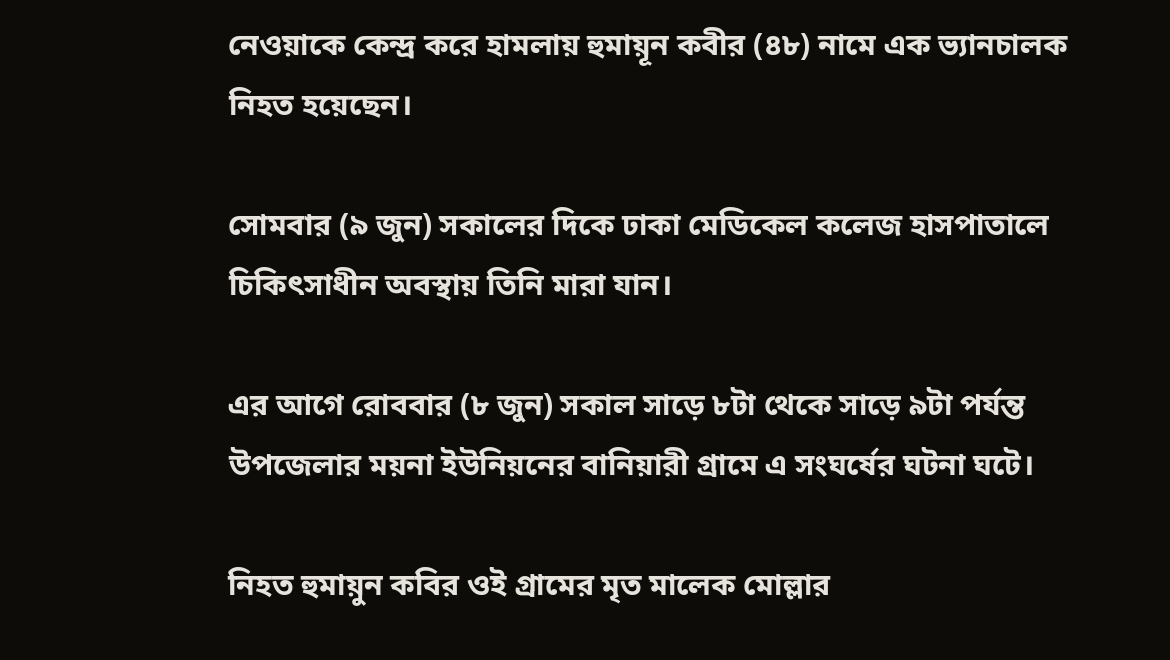নেওয়াকে কেন্দ্র করে হামলায় হুমায়ূন কবীর (৪৮) নামে এক ভ্যানচালক নিহত হয়েছেন।

সোমবার (৯ জুন) সকালের দিকে ঢাকা মেডিকেল কলেজ হাসপাতালে চিকিৎসাধীন অবস্থায় তিনি মারা যান।

এর আগে রোববার (৮ জুন) সকাল সাড়ে ৮টা থেকে সাড়ে ৯টা পর্যন্ত উপজেলার ময়না ইউনিয়নের বানিয়ারী গ্রামে এ সংঘর্ষের ঘটনা ঘটে।

নিহত হুমায়ুন কবির ওই গ্রামের মৃত মালেক মোল্লার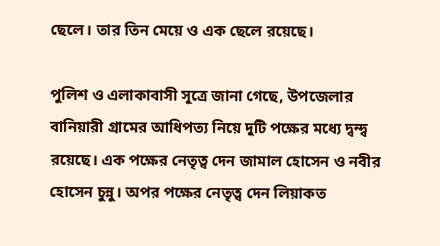ছেলে। তার তিন মেয়ে ও এক ছেলে রয়েছে।

পুলিশ ও এলাকাবাসী সূত্রে জানা গেছে, উপজেলার বানিয়ারী গ্রামের আধিপত্য নিয়ে দুটি পক্ষের মধ্যে দ্বন্দ্ব রয়েছে। এক পক্ষের নেতৃত্ব দেন জামাল হোসেন ও নবীর হোসেন চুন্নু। অপর পক্ষের নেতৃত্ব দেন লিয়াকত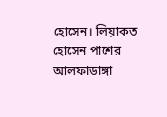হোসেন। লিয়াকত হোসেন পাশের আলফাডাঙ্গা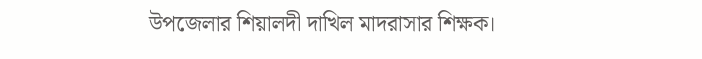উপজেলার শিয়ালদী দাখিল মাদরাসার শিক্ষক।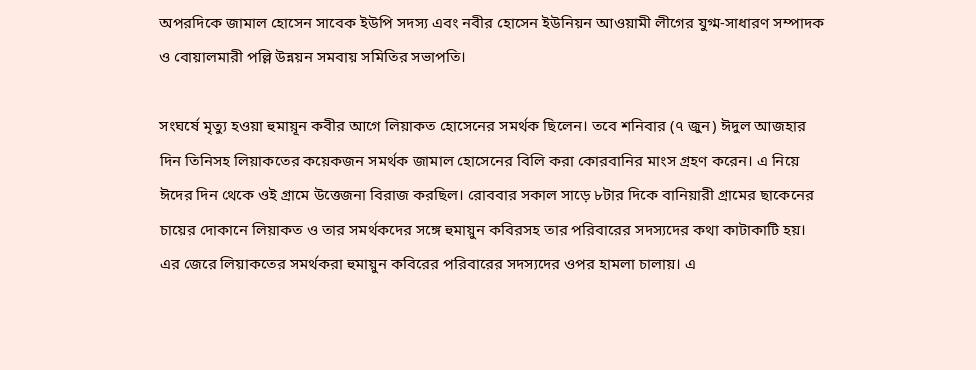অপরদিকে জামাল হোসেন সাবেক ইউপি সদস্য এবং নবীর হোসেন ইউনিয়ন আওয়ামী লীগের যুগ্ম-সাধারণ সম্পাদক ও বোয়ালমারী পল্লি উন্নয়ন সমবায় সমিতির সভাপতি।

সংঘর্ষে মৃত্যু হওয়া হুমায়ূন কবীর আগে লিয়াকত হোসেনের সমর্থক ছিলেন। তবে শনিবার (৭ জুন) ঈদুল আজহার দিন তিনিসহ লিয়াকতের কয়েকজন সমর্থক জামাল হোসেনের বিলি করা কোরবানির মাংস গ্রহণ করেন। এ নিয়ে ঈদের দিন থেকে ওই গ্রামে উত্তেজনা বিরাজ করছিল। রোববার সকাল সাড়ে ৮টার দিকে বানিয়ারী গ্রামের ছাকেনের চায়ের দোকানে লিয়াকত ও তার সমর্থকদের সঙ্গে হুমায়ুন কবিরসহ তার পরিবারের সদস্যদের কথা কাটাকাটি হয়। এর জেরে লিয়াকতের সমর্থকরা হুমায়ুন কবিরের পরিবারের সদস্যদের ওপর হামলা চালায়। এ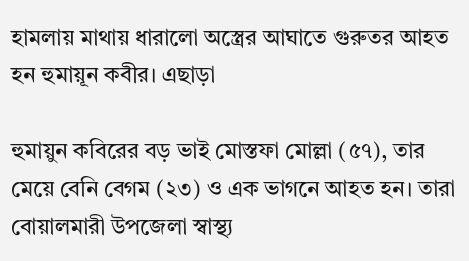হামলায় মাথায় ধারালো অস্ত্রের আঘাতে গুরুতর আহত হন হুমায়ূন কবীর। এছাড়া

হুমায়ুন কবিরের বড় ভাই মোস্তফা মোল্লা (৫৭), তার মেয়ে বেনি বেগম (২৩) ও এক ভাগনে আহত হন। তারা বোয়ালমারী উপজেলা স্বাস্থ্য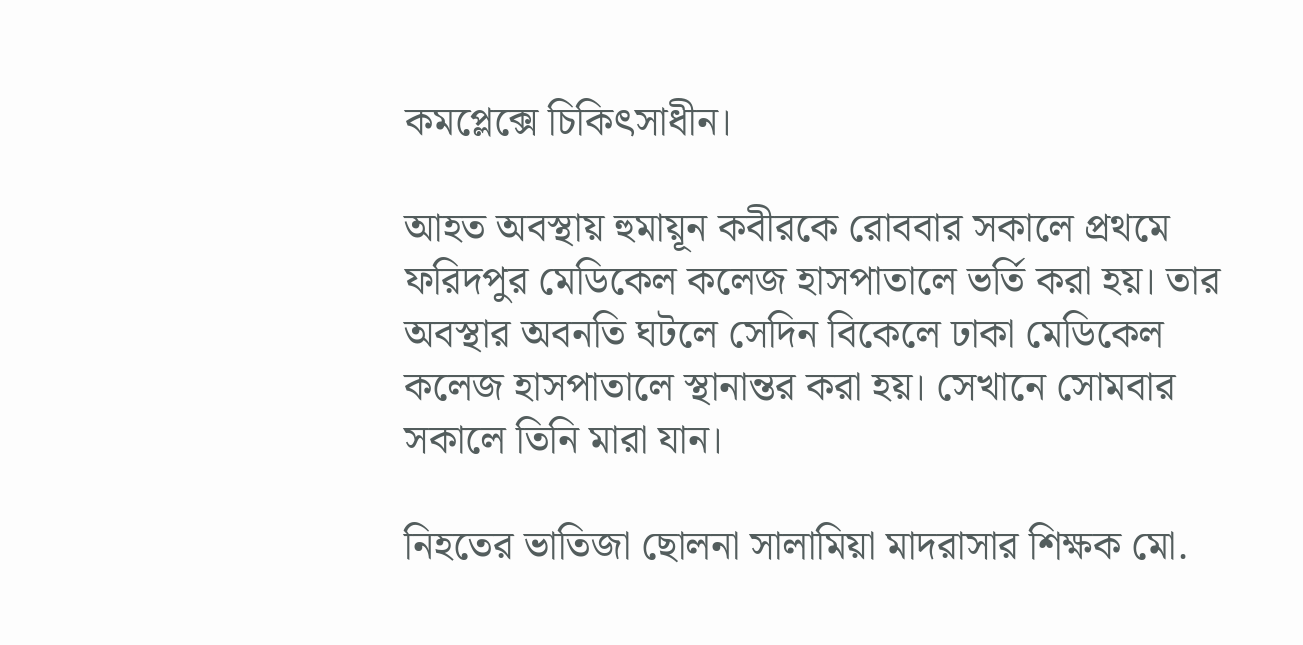কমপ্লেক্সে চিকিৎসাধীন।

আহত অবস্থায় হুমায়ূন কবীরকে রোববার সকালে প্রথমে ফরিদপুর মেডিকেল কলেজ হাসপাতালে ভর্তি করা হয়। তার অবস্থার অবনতি ঘটলে সেদিন বিকেলে ঢাকা মেডিকেল কলেজ হাসপাতালে স্থানান্তর করা হয়। সেখানে সোমবার সকালে তিনি মারা যান।

নিহতের ভাতিজা ছোলনা সালামিয়া মাদরাসার শিক্ষক মো.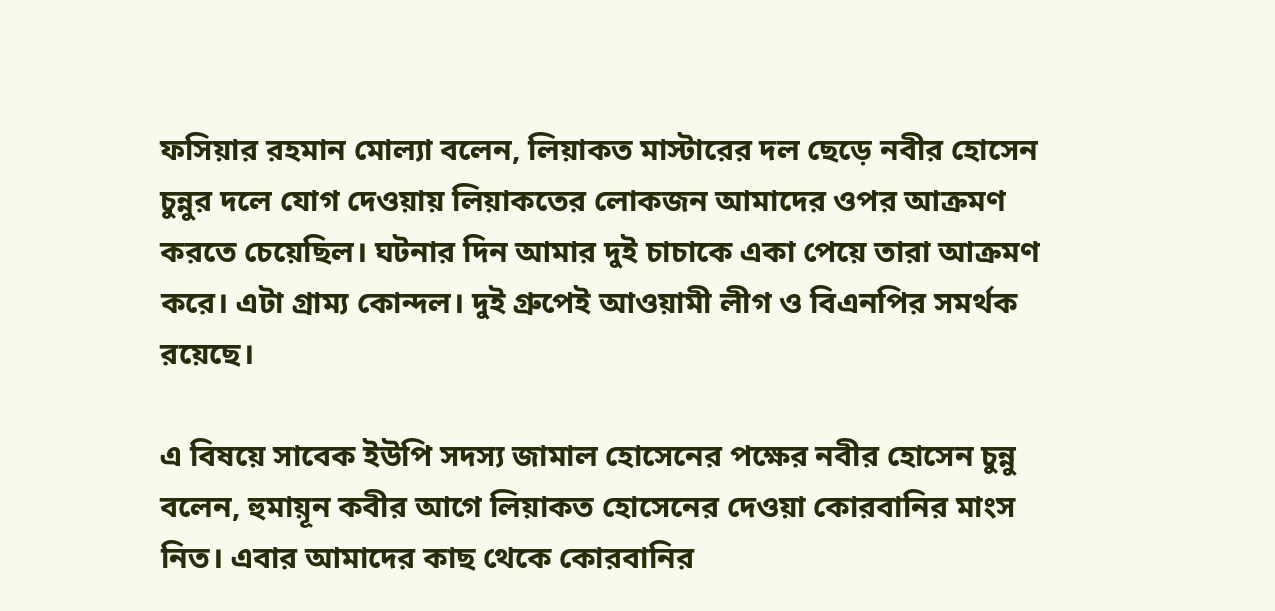ফসিয়ার রহমান মোল্যা বলেন, লিয়াকত মাস্টারের দল ছেড়ে নবীর হোসেন চুন্নুর দলে যোগ দেওয়ায় লিয়াকতের লোকজন আমাদের ওপর আক্রমণ করতে চেয়েছিল। ঘটনার দিন আমার দুই চাচাকে একা পেয়ে তারা আক্রমণ করে। এটা গ্রাম্য কোন্দল। দুই গ্রুপেই আওয়ামী লীগ ও বিএনপির সমর্থক রয়েছে।

এ বিষয়ে সাবেক ইউপি সদস্য জামাল হোসেনের পক্ষের নবীর হোসেন চুন্নু বলেন, হুমায়ূন কবীর আগে লিয়াকত হোসেনের দেওয়া কোরবানির মাংস নিত। এবার আমাদের কাছ থেকে কোরবানির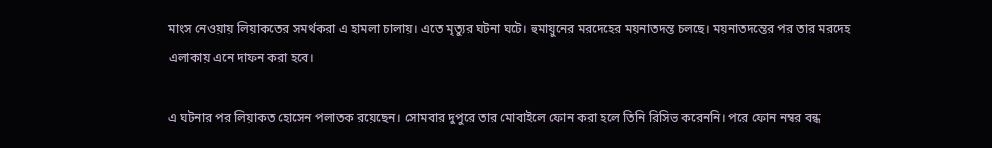মাংস নেওয়ায় লিয়াকতের সমর্থকরা এ হামলা চালায়। এতে মৃত্যুর ঘটনা ঘটে। হুমায়ুনের মরদেহের ময়নাতদন্ত চলছে। ময়নাতদন্তের পর তার মরদেহ এলাকায় এনে দাফন করা হবে।

এ ঘটনার পর লিয়াকত হোসেন পলাতক রয়েছেন। সোমবার দুপুরে তার মোবাইলে ফোন করা হলে তিনি রিসিভ করেননি। পরে ফোন নম্বর বন্ধ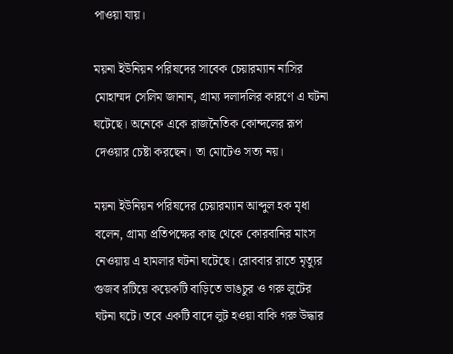পাওয়া যায়।

ময়না ইউনিয়ন পরিষদের সাবেক চেয়ারম্যান নাসির মোহাম্মদ সেলিম জানান, গ্রাম্য দলাদলির কারণে এ ঘটনা ঘটেছে। অনেকে একে রাজনৈতিক কোন্দলের রূপ দেওয়ার চেষ্টা করছেন। তা মোটেও সত্য নয়।

ময়না ইউনিয়ন পরিষদের চেয়ারম্যান আব্দুল হক মৃধা বলেন, গ্রাম্য প্রতিপক্ষের কাছ থেকে কোরবানির মাংস নেওয়ায় এ হামলার ঘটনা ঘটেছে। রোববার রাতে মৃত্যুর গুজব রটিয়ে কয়েকটি বাড়িতে ভাঙচুর ও গরু লুটের ঘটনা ঘটে। তবে একটি বাদে লুট হওয়া বাকি গরু উদ্ধার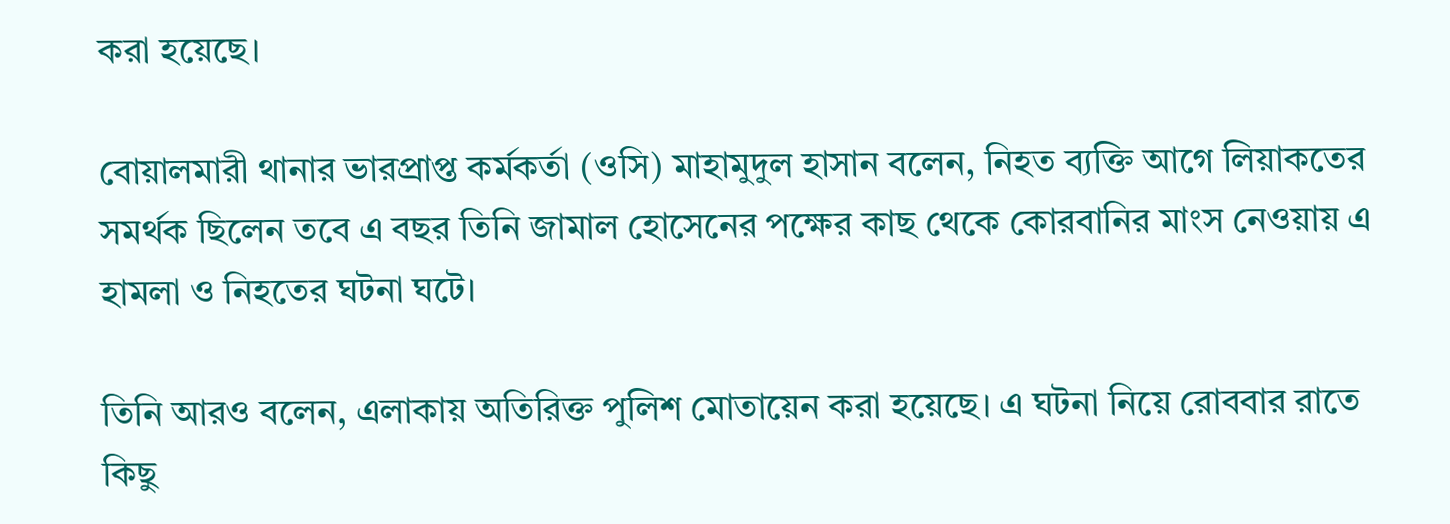করা হয়েছে।

বোয়ালমারী থানার ভারপ্রাপ্ত কর্মকর্তা (ওসি) মাহামুদুল হাসান বলেন, নিহত ব্যক্তি আগে লিয়াকতের সমর্থক ছিলেন তবে এ বছর তিনি জামাল হোসেনের পক্ষের কাছ থেকে কোরবানির মাংস নেওয়ায় এ হামলা ও নিহতের ঘটনা ঘটে।

তিনি আরও বলেন, এলাকায় অতিরিক্ত পুলিশ মোতায়েন করা হয়েছে। এ ঘটনা নিয়ে রোববার রাতে কিছু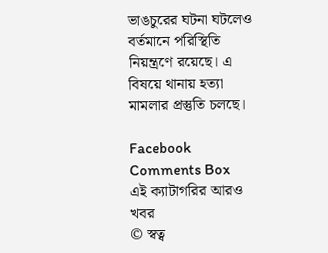ভাঙচুরের ঘটনা ঘটলেও বর্তমানে পরিস্থিতি নিয়ন্ত্রণে রয়েছে। এ বিষয়ে থানায় হত্যা মামলার প্রস্তুতি চলছে।

Facebook Comments Box
এই ক্যাটাগরির আরও খবর
© স্বত্ব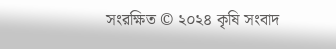সংরক্ষিত © ২০২৪ কৃষি সংবাদ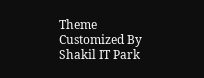Theme Customized By Shakil IT Park